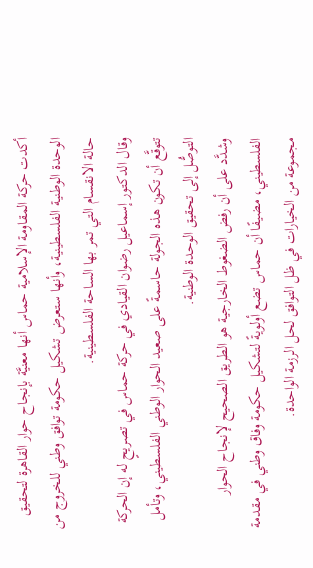أكدت حركة المقاومة الإسلامية حماس أنها معنيَّة بإنجاح حوار القاهرة لتحقيق الوحدة الوطنية الفلسطينية، وأنها ستعرض تشكيل حكومة توافق وطني للخروج من حالة الانقسام التي تمر بها الساحة الفلسطينية.
وقال الدكتور إسماعيل رضوان القيادي في حركة حماس في تصريحٍ له إن الحركة تتوقَّع أن تكون هذه الجولة حاسمةً على صعيد الحوار الوطني الفلسطيني، وتأمل التوصُّل إلى تحقيق الوحدة الوطنية.
وشدَّد على أن رفض الضغوط الخارجية هو الطريق الصحيح لإنجاح الحوار الفلسطيني، مضيفًا أن حماس تضع أولويةً لتشكيل حكومة وفاق وطني في مقدمة مجموعة من الخيارات في ظل التوافق لحل الرزمة الواحدة.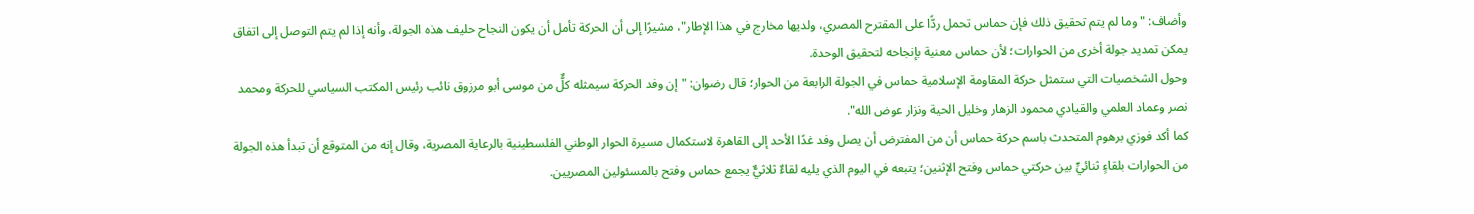وأضاف: "وما لم يتم تحقيق ذلك فإن حماس تحمل ردًّا على المقترح المصري، ولديها مخارج في هذا الإطار"، مشيرًا إلى أن الحركة تأمل أن يكون النجاح حليف هذه الجولة، وأنه إذا لم يتم التوصل إلى اتفاق يمكن تمديد جولة أخرى من الحوارات؛ لأن حماس معنية بإنجاحه لتحقيق الوحدة.
وحول الشخصيات التي ستمثل حركة المقاومة الإسلامية حماس في الجولة الرابعة من الحوار؛ قال رضوان: "إن وفد الحركة سيمثله كلٌّ من موسى أبو مرزوق نائب رئيس المكتب السياسي للحركة ومحمد نصر وعماد العلمي والقيادي محمود الزهار وخليل الحية ونزار عوض الله".
كما أكد فوزي برهوم المتحدث باسم حركة حماس أن من المفترض أن يصل وفد غدًا الأحد إلى القاهرة لاستكمال مسيرة الحوار الوطني الفلسطينية بالرعاية المصرية، وقال إنه من المتوقع أن تبدأ هذه الجولة من الحوارات بلقاءٍ ثنائيٍّ بين حركتي حماس وفتح الإثنين؛ يتبعه في اليوم الذي يليه لقاءٌ ثلاثيٌّ يجمع حماس وفتح بالمسئولين المصريين.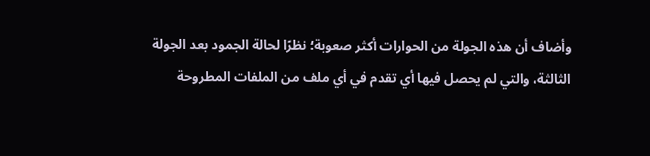وأضاف أن هذه الجولة من الحوارات أكثر صعوبة؛ نظرًا لحالة الجمود بعد الجولة الثالثة، والتي لم يحصل فيها أي تقدم في أي ملف من الملفات المطروحة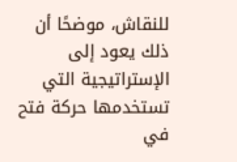للنقاش، موضحًا أن ذلك يعود إلى الإستراتيجية التي تستخدمها حركة فتح في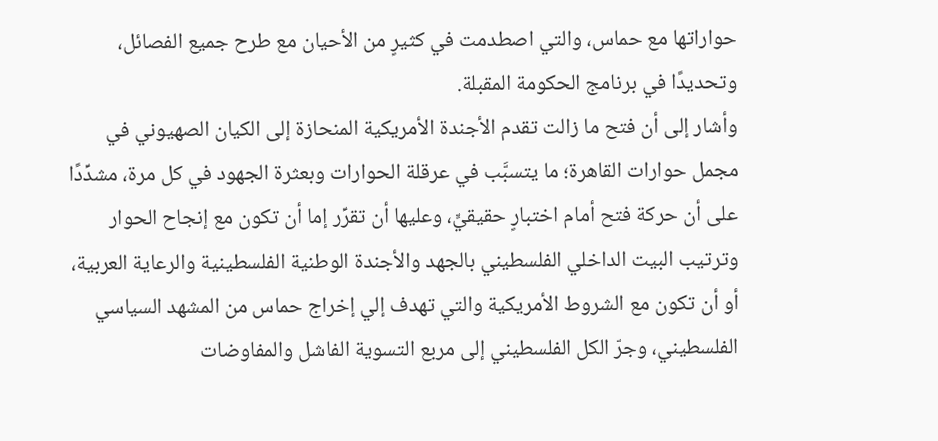حواراتها مع حماس، والتي اصطدمت في كثيرٍ من الأحيان مع طرح جميع الفصائل، وتحديدًا في برنامج الحكومة المقبلة.
وأشار إلى أن فتح ما زالت تقدم الأجندة الأمريكية المنحازة إلى الكيان الصهيوني في مجمل حوارات القاهرة؛ ما يتسبَّب في عرقلة الحوارات وبعثرة الجهود في كل مرة، مشدِّدًا على أن حركة فتح أمام اختبارٍ حقيقيٍّ، وعليها أن تقرِّر إما أن تكون مع إنجاح الحوار وترتيب البيت الداخلي الفلسطيني بالجهد والأجندة الوطنية الفلسطينية والرعاية العربية، أو أن تكون مع الشروط الأمريكية والتي تهدف إلي إخراج حماس من المشهد السياسي الفلسطيني، وجرّ الكل الفلسطيني إلى مربع التسوية الفاشل والمفاوضات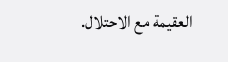العقيمة مع الاحتلال.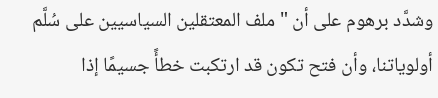وشدَّد برهوم على أن "ملف المعتقلين السياسيين على سُلَّم أولوياتنا، وأن فتح تكون قد ارتكبت خطأً جسيمًا إذا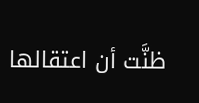ظنَّت أن اعتقالها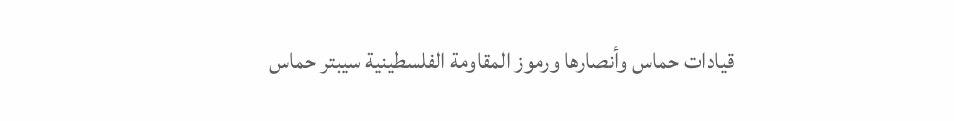قيادات حماس وأنصارها ورموز المقاومة الفلسطينية سيبتر حماس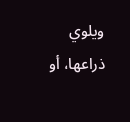ويلوي ذراعها، أو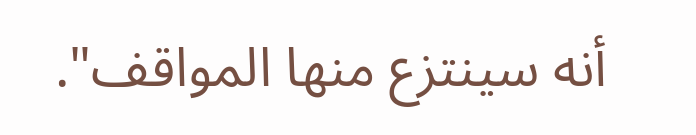أنه سينتزع منها المواقف".